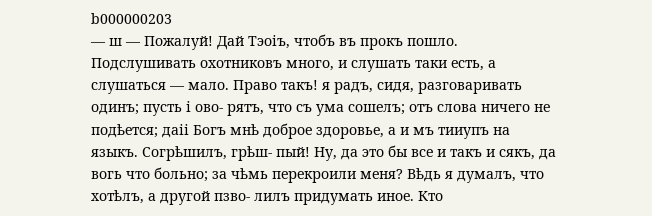b000000203
— ш — Пожалуй! Дай Тэоіъ, чтобъ въ прокъ пошло. Подслушивать охотниковъ много, и слушать таки есть, а слушаться — мало. Право такъ! я радъ, сидя, разговаривать одинъ; пусть і ово- рятъ, что съ ума сошелъ; отъ слова ничего не подѣется; даіі Богъ мнѣ доброе здоровье, а и мъ тииупъ на языкъ. Согрѣшилъ, грѣш- пый! Ну, да это бы все и такъ и сякъ, да вогь что больно; за чѣмь перекроили меня? Вѣдь я думалъ, что хотѣлъ, а другой пзво- лилъ придумать иное. Кто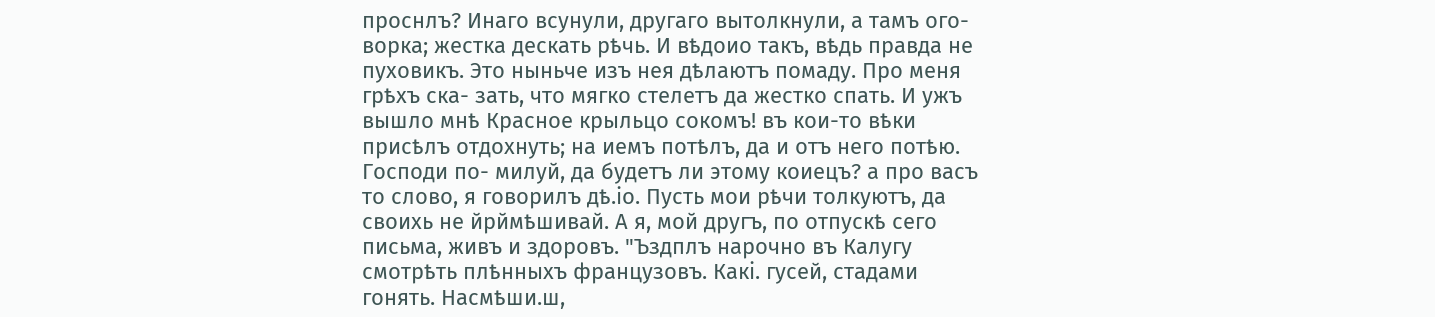проснлъ? Инаго всунули, другаго вытолкнули, а тамъ ого- ворка; жестка дескать рѣчь. И вѣдоио такъ, вѣдь правда не пуховикъ. Это ныньче изъ нея дѣлаютъ помаду. Про меня грѣхъ ска- зать, что мягко стелетъ да жестко спать. И ужъ вышло мнѣ Красное крыльцо сокомъ! въ кои-то вѣки присѣлъ отдохнуть; на иемъ потѣлъ, да и отъ него потѣю. Господи по- милуй, да будетъ ли этому коиецъ? а про васъ то слово, я говорилъ дѣ.іо. Пусть мои рѣчи толкуютъ, да своихь не йрймѣшивай. А я, мой другъ, по отпускѣ сего письма, живъ и здоровъ. "Ъздплъ нарочно въ Калугу смотрѣть плѣнныхъ французовъ. Какі. гусей, стадами гонять. Насмѣши.ш,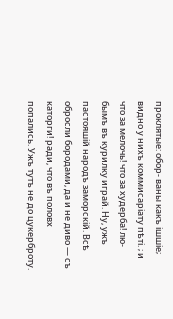проклятые: обор- ваны какъ ішшіе; видно у нихъ коммисаріату пѣті. ; и что за мелочь! что за худерба! лю- бымъ въ курилку играй. Ну, ужъ пастояшій народъ заморскій. Всѣ обросли бородами, да и не диво — съ каторги! ради, что въ половх попались. Ужъ тутъ не до цукерброту.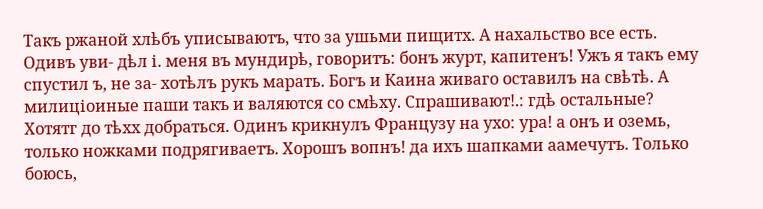Такъ ржаной хлѣбъ уписываютъ, что за ушьми пищитх. А нахальство все есть. Одивъ уви- дѣл і. меня въ мундирѣ, говоритъ: бонъ журт, капитенъ! Ужъ я такъ ему спустил ъ, не за- хотѣлъ рукъ марать. Богъ и Каина живаго оставилъ на свѣтѣ. А милиціоиные паши такъ и валяются со смѣху. Спрашивают!.: гдѣ остальные? Хотятг до тѣхх добраться. Одинъ крикнулъ Французу на ухо: ура! а онъ и оземь, только ножками подрягиваетъ. Хорошъ вопнъ! да ихъ шапками аамечутъ. Только боюсь,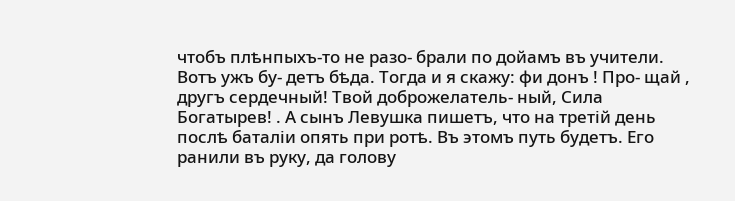чтобъ плѣнпыхъ-то не разо- брали по дойамъ въ учители. Вотъ ужъ бу- детъ бѣда. Тогда и я скажу: фи донъ ! Про- щай , другъ сердечный! Твой доброжелатель- ный, Сила Богатырев! . А сынъ Левушка пишетъ, что на третій день послѣ баталіи опять при ротѣ. Въ этомъ путь будетъ. Его ранили въ руку, да голову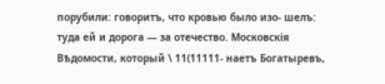порубили: говоритъ, что кровью было изо- шелъ: туда ей и дорога — за отечество. Московскія Вѣдомости, который \ 11(11111- наетъ Богатыревъ,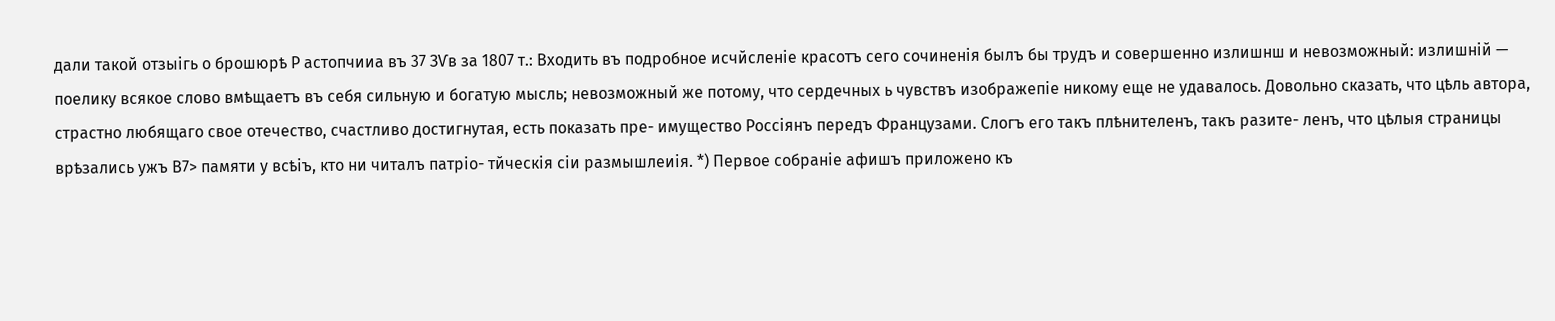дали такой отзыігь о брошюрѣ Р астопчииа въ 37 ЗѴв за 1807 т.: Входить въ подробное исчйсленіе красотъ сего сочиненія былъ бы трудъ и совершенно излишнш и невозможный: излишній — поелику всякое слово вмѣщаетъ въ себя сильную и богатую мысль; невозможный же потому, что сердечных ь чувствъ изображепіе никому еще не удавалось. Довольно сказать, что цѣль автора, страстно любящаго свое отечество, счастливо достигнутая, есть показать пре- имущество Россіянъ передъ Французами. Слогъ его такъ плѣнителенъ, такъ разите- ленъ, что цѣлыя страницы врѣзались ужъ В7> памяти у всѣіъ, кто ни читалъ патріо- тйческія сіи размышлеиія. *) Первое собраніе афишъ приложено къ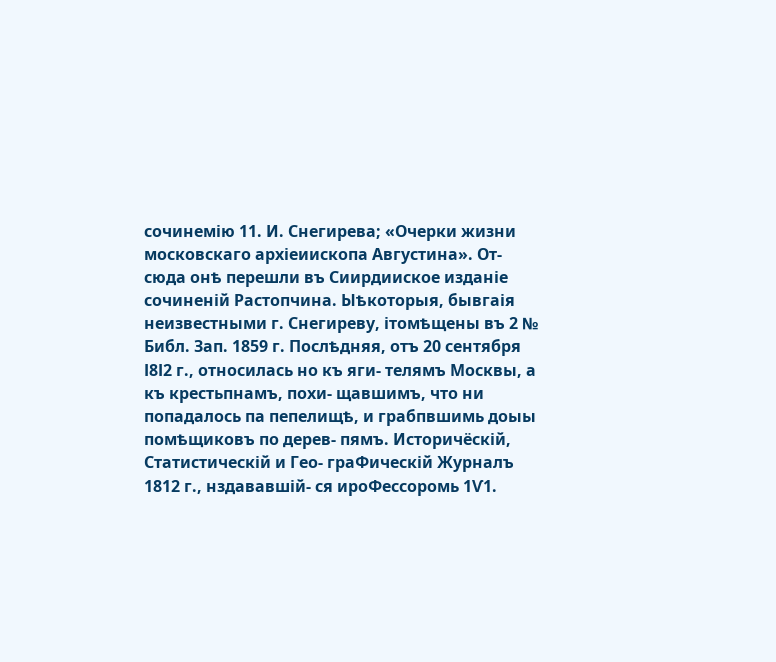сочинемію 11. И. Снегирева; «Очерки жизни московскаго архіеиископа Августина». От- сюда онѣ перешли въ Сиирдииское изданіе сочиненій Растопчина. Ыѣкоторыя, бывгаія неизвестными г. Снегиреву, ітомѣщены въ 2 № Библ. Зап. 1859 г. Послѣдняя, отъ 20 сентября І8І2 г., относилась но къ яги- телямъ Москвы, а къ крестьпнамъ, похи- щавшимъ, что ни попадалось па пепелищѣ, и грабпвшимь доыы помѣщиковъ по дерев- пямъ. Историчёскій, Статистическій и Гео- граФическій Журналъ 1812 г., нздававшій- ся ироФессоромь 1Ѵ1.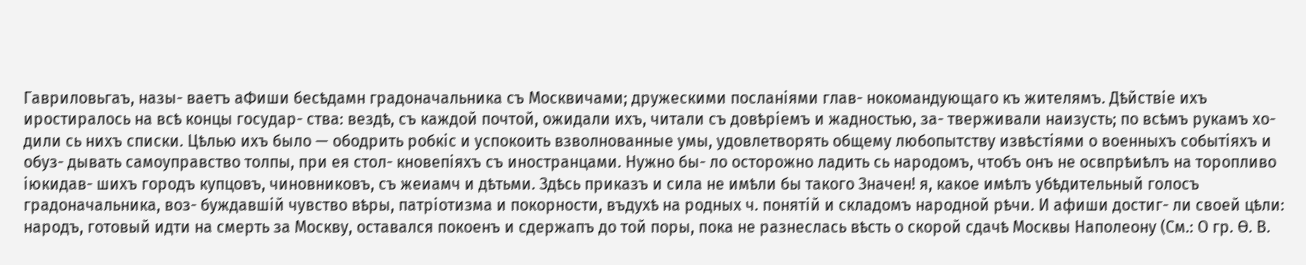Гавриловьгаъ, назы- ваетъ аФиши бесѣдамн градоначальника съ Москвичами; дружескими посланіями глав- нокомандующаго къ жителямъ. Дѣйствіе ихъ иростиралось на всѣ концы государ- ства: вездѣ, съ каждой почтой, ожидали ихъ, читали съ довѣріемъ и жадностью, за- тверживали наизусть; по всѣмъ рукамъ хо- дили сь нихъ списки. Цѣлью ихъ было — ободрить робкіс и успокоить взволнованные умы, удовлетворять общему любопытству извѣстіями о военныхъ событіяхъ и обуз- дывать самоуправство толпы, при ея стол- кновепіяхъ съ иностранцами. Нужно бы- ло осторожно ладить сь народомъ, чтобъ онъ не освпрѣиѣлъ на торопливо іюкидав- шихъ городъ купцовъ, чиновниковъ, съ жеиамч и дѣтьми. Здѣсь приказъ и сила не имѣли бы такого Значен! я, какое имѣлъ убѣдительный голосъ градоначальника, воз- буждавшій чувство вѣры, патріотизма и покорности, въдухѣ на родных ч. понятій и складомъ народной рѣчи. И афиши достиг- ли своей цѣли: народъ, готовый идти на смерть за Москву, оставался покоенъ и сдержапъ до той поры, пока не разнеслась вѣсть о скорой сдачѣ Москвы Наполеону (См.: О гр. Ѳ. В.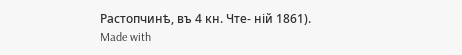Растопчинѣ, въ 4 кн. Чте- ній 1861).
Made with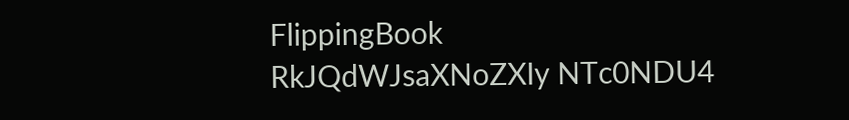FlippingBook
RkJQdWJsaXNoZXIy NTc0NDU4